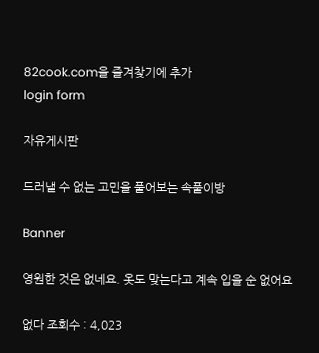82cook.com을 즐겨찾기에 추가
login form

자유게시판

드러낼 수 없는 고민을 풀어보는 속풀이방

Banner

영원한 것은 없네요. 옷도 맞는다고 계속 입을 순 없어요

없다 조회수 : 4,023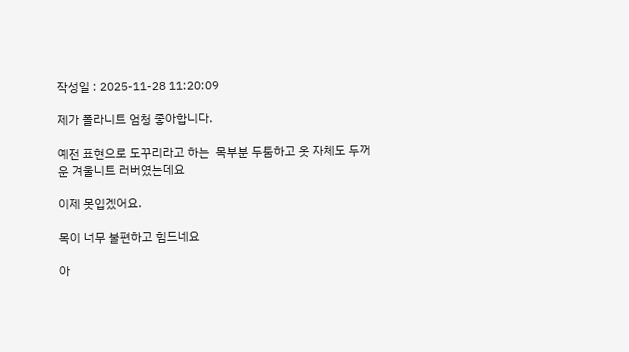작성일 : 2025-11-28 11:20:09

제가 폴라니트 엄청 좋아합니다.

예전 표현으로 도꾸리라고 하는  목부분 두툼하고 옷 자체도 두꺼운 겨울니트 러버였는데요

이제 못입겠어요.

목이 너무 불편하고 힘드네요

아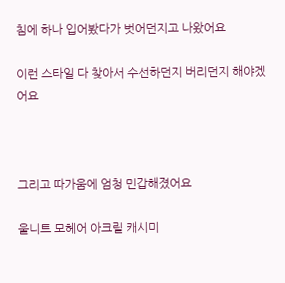침에 하나 입어봤다가 벗어던지고 나왔어요

이런 스타일 다 찾아서 수선하던지 버리던지 해야겠어요



그리고 따가움에 엄청 민갑해졌어요

울니트 모헤어 아크릴 캐시미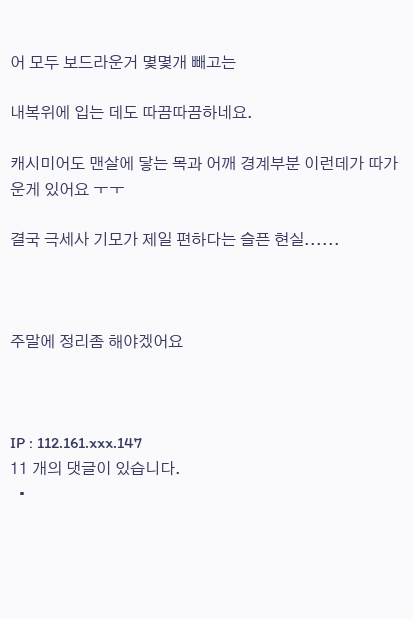어 모두 보드라운거 몇몇개 빼고는

내복위에 입는 데도 따끔따끔하네요.

캐시미어도 맨살에 닿는 목과 어깨 경계부분 이런데가 따가운게 있어요 ㅜㅜ

결국 극세사 기모가 제일 편하다는 슬픈 현실......



주말에 정리좀 해야겠어요



IP : 112.161.xxx.147
11 개의 댓글이 있습니다.
  •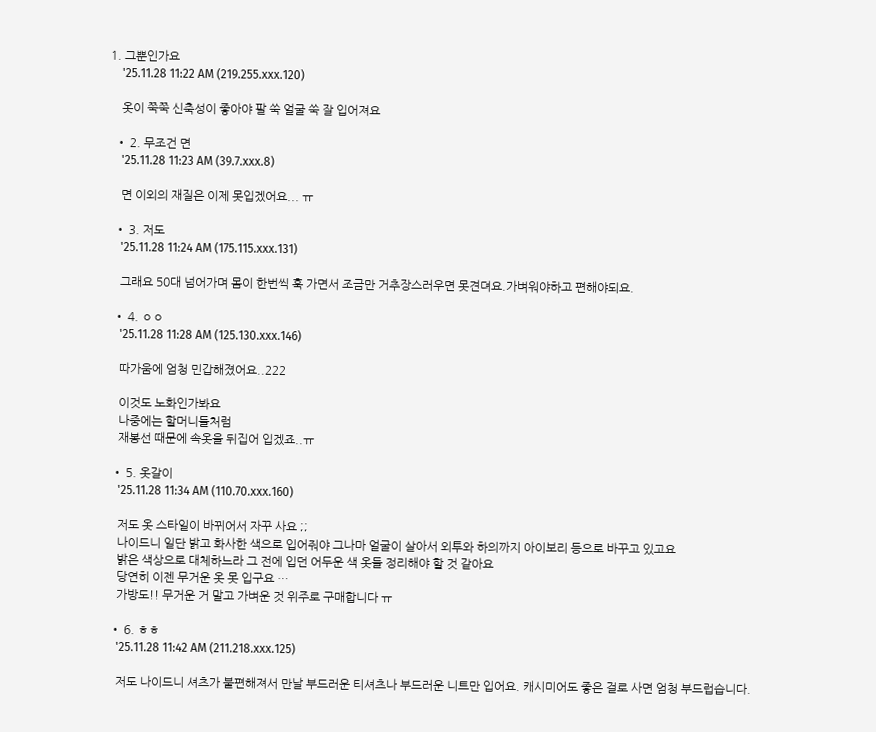1. 그뿐인가요
    '25.11.28 11:22 AM (219.255.xxx.120)

    옷이 쭉쭉 신축성이 좋아야 팔 쑥 얼굴 쑥 잘 입어져요

  • 2. 무조건 면
    '25.11.28 11:23 AM (39.7.xxx.8)

    면 이외의 재질은 이제 못입겠어요... ㅠ

  • 3. 저도
    '25.11.28 11:24 AM (175.115.xxx.131)

    그래요 50대 넘어가며 몸이 한번씩 훅 가면서 조금만 거추장스러우면 못견뎌요.가벼워야하고 편해야되요.

  • 4. ㅇㅇ
    '25.11.28 11:28 AM (125.130.xxx.146)

    따가움에 엄청 민갑해졌어요..222

    이것도 노화인가봐요
    나중에는 할머니들처럼
    재봉선 때문에 속옷을 뒤집어 입겠죠..ㅠ

  • 5. 옷갈이
    '25.11.28 11:34 AM (110.70.xxx.160)

    저도 옷 스타일이 바뀌어서 자꾸 사요 ;;
    나이드니 일단 밝고 화사한 색으로 입어줘야 그나마 얼굴이 살아서 외투와 하의까지 아이보리 등으로 바꾸고 있고요
    밝은 색상으로 대체하느라 그 전에 입던 어두운 색 옷들 정리해야 할 것 같아요
    당연히 이젠 무거운 옷 못 입구요 …
    가방도!! 무거운 거 말고 가벼운 것 위주로 구매합니다 ㅠ

  • 6. ㅎㅎ
    '25.11.28 11:42 AM (211.218.xxx.125)

    저도 나이드니 셔츠가 불편해져서 만날 부드러운 티셔츠나 부드러운 니트만 입어요. 캐시미어도 좋은 걸로 사면 엄청 부드럽습니다.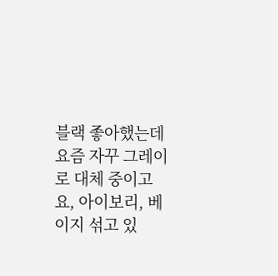블랙 좋아했는데 요즘 자꾸 그레이로 대체 중이고요, 아이보리, 베이지 섞고 있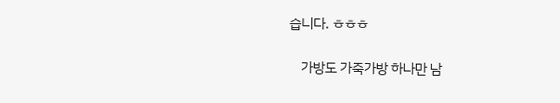습니다. ㅎㅎㅎ

    가방도 가죽가방 하나만 남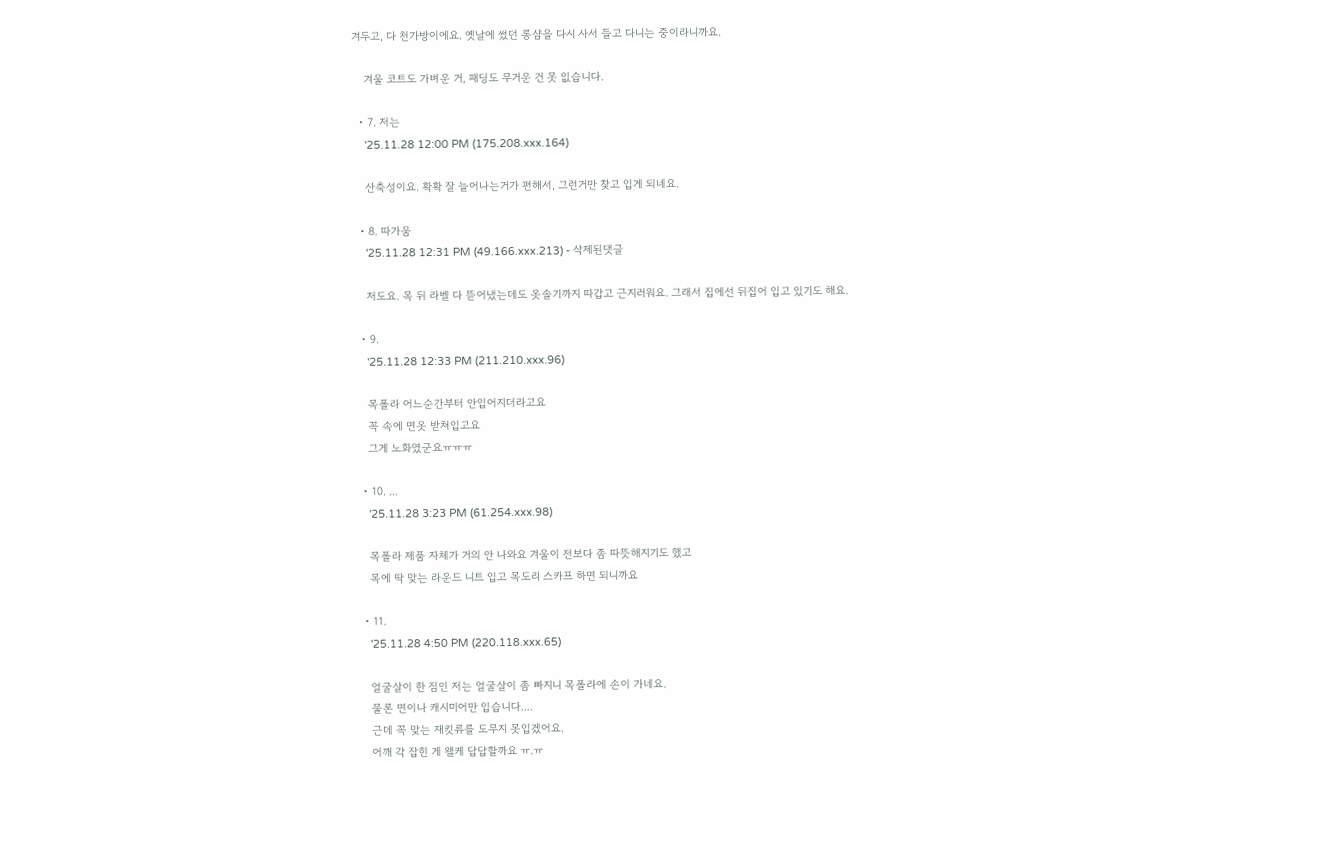겨두고, 다 천가방이에요. 옛날에 썼던 롱샴을 다시 사서 들고 다니는 중이라니까요.

    겨울 코트도 가벼운 거, 패딩도 무거운 건 못 잆습니다.

  • 7. 저는
    '25.11.28 12:00 PM (175.208.xxx.164)

    산축성이요. 확확 잘 늘어나는거가 편해서, 그런거만 찾고 입게 되네요.

  • 8. 따가움
    '25.11.28 12:31 PM (49.166.xxx.213) - 삭제된댓글

    저도요. 목 뒤 라벨 다 뜯어냈는데도 옷솔기까지 따갑고 근지러워요. 그래서 집에선 뒤집어 입고 있기도 해요.

  • 9.
    '25.11.28 12:33 PM (211.210.xxx.96)

    목폴라 어느순간부터 안입어지더라고요
    꼭 속에 면옷 받쳐입고요
    그게 노화였군요ㅠㅠㅠ

  • 10. ...
    '25.11.28 3:23 PM (61.254.xxx.98)

    목폴라 제품 자체가 거의 안 나와요 겨울이 전보다 좀 따뜻해지기도 했고
    목에 딱 맞는 라운드 니트 입고 목도리 스카프 하면 되니까요

  • 11.
    '25.11.28 4:50 PM (220.118.xxx.65)

    얼굴살이 한 짐인 저는 얼굴살이 좀 빠지니 목폴라에 손이 가네요.
    물론 면이나 캐시미어만 입습니다....
    근데 꼭 맞는 재킷류를 도무지 못입겠어요.
    어깨 각 잡힌 게 왤케 답답할까요 ㅠ.ㅠ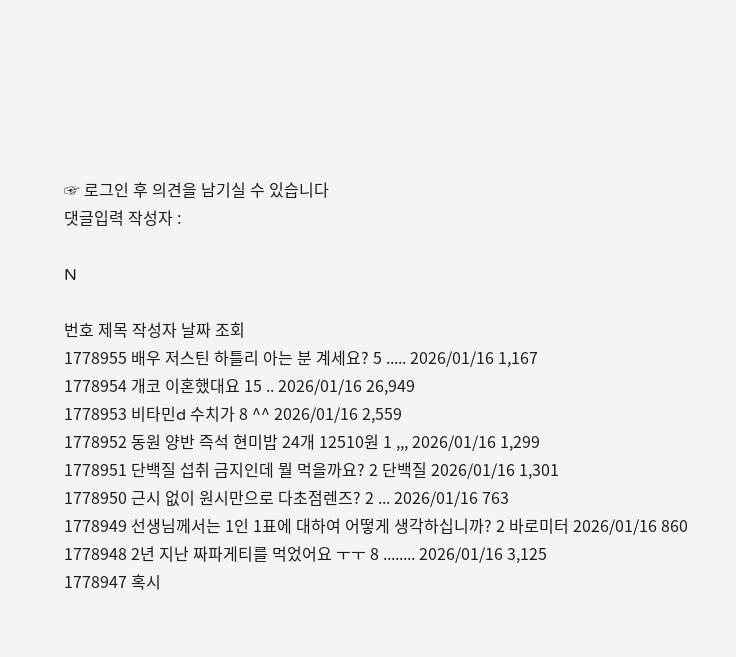☞ 로그인 후 의견을 남기실 수 있습니다
댓글입력 작성자 :

N

번호 제목 작성자 날짜 조회
1778955 배우 저스틴 하틀리 아는 분 계세요? 5 ..... 2026/01/16 1,167
1778954 개코 이혼했대요 15 .. 2026/01/16 26,949
1778953 비타민d 수치가 8 ^^ 2026/01/16 2,559
1778952 동원 양반 즉석 현미밥 24개 12510원 1 ,,, 2026/01/16 1,299
1778951 단백질 섭취 금지인데 뭘 먹을까요? 2 단백질 2026/01/16 1,301
1778950 근시 없이 원시만으로 다초점렌즈? 2 ... 2026/01/16 763
1778949 선생님께서는 1인 1표에 대하여 어떻게 생각하십니까? 2 바로미터 2026/01/16 860
1778948 2년 지난 짜파게티를 먹었어요 ㅜㅜ 8 ........ 2026/01/16 3,125
1778947 혹시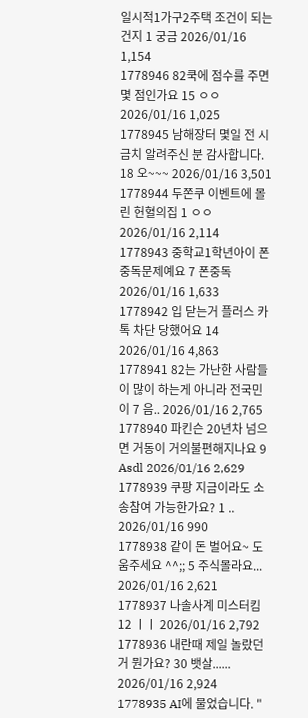일시적1가구2주택 조건이 되는건지 1 궁금 2026/01/16 1,154
1778946 82쿡에 점수를 주면 몇 점인가요 15 ㅇㅇ 2026/01/16 1,025
1778945 남해장터 몇일 전 시금치 알려주신 분 감사합니다. 18 오~~~ 2026/01/16 3,501
1778944 두쫀쿠 이벤트에 몰린 헌혈의집 1 ㅇㅇ 2026/01/16 2,114
1778943 중학교1학년아이 폰 중독문제예요 7 폰중독 2026/01/16 1,633
1778942 입 닫는거 플러스 카톡 차단 당했어요 14 2026/01/16 4,863
1778941 82는 가난한 사람들이 많이 하는게 아니라 전국민이 7 음.. 2026/01/16 2,765
1778940 파킨슨 20년차 넘으면 거동이 거의불편해지나요 9 Asdl 2026/01/16 2,629
1778939 쿠팡 지금이라도 소송참여 가능한가요? 1 .. 2026/01/16 990
1778938 같이 돈 벌어요~ 도움주세요 ^^;; 5 주식몰라요... 2026/01/16 2,621
1778937 나솔사계 미스터킴 12 ㅣㅣ 2026/01/16 2,792
1778936 내란때 제일 놀랐던거 뭔가요? 30 뱃살...... 2026/01/16 2,924
1778935 AI에 물었습니다. "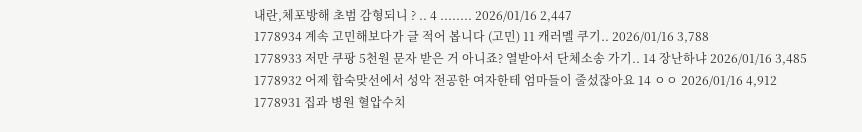내란,체포방해 초범 감형되니 ? .. 4 ........ 2026/01/16 2,447
1778934 계속 고민해보다가 글 적어 봅니다 (고민) 11 캐러멜 쿠기.. 2026/01/16 3,788
1778933 저만 쿠팡 5천원 문자 받은 거 아니죠? 열받아서 단체소송 가기.. 14 장난하냐 2026/01/16 3,485
1778932 어제 합숙맞선에서 성악 전공한 여자한테 엄마들이 줄섰잖아요 14 ㅇㅇ 2026/01/16 4,912
1778931 집과 병원 혈압수치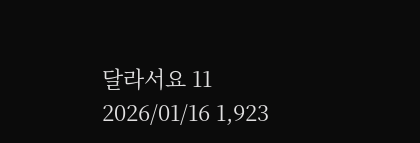달라서요 11 2026/01/16 1,923